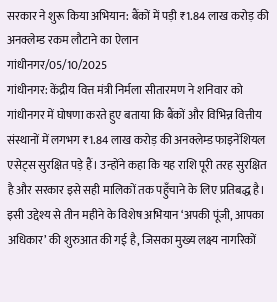सरकार ने शुरू किया अभियान: बैंकों में पड़ी ₹1.84 लाख करोड़ की अनक्लेम्ड रकम लौटाने का ऐलान
गांधीनगर/05/10/2025
गांधीनगर: केंद्रीय वित्त मंत्री निर्मला सीतारमण ने शनिवार को गांधीनगर में घोषणा करते हुए बताया कि बैंकों और विभिन्न वित्तीय संस्थानों में लगभग ₹1.84 लाख करोड़ की अनक्लेम्ड फाइनेंशियल एसेट्स सुरक्षित पड़े हैं। उन्होंने कहा कि यह राशि पूरी तरह सुरक्षित है और सरकार इसे सही मालिकों तक पहुँचाने के लिए प्रतिबद्ध है। इसी उद्देश्य से तीन महीने के विशेष अभियान ‘अपकी पूंजी, आपका अधिकार’ की शुरुआत की गई है, जिसका मुख्य लक्ष्य नागरिकों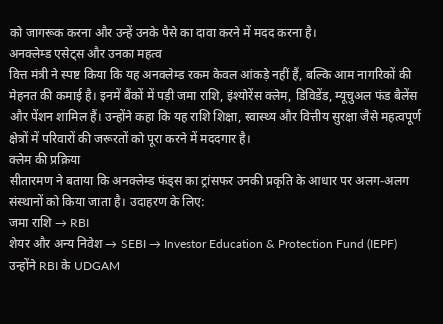को जागरूक करना और उन्हें उनके पैसे का दावा करने में मदद करना है।
अनक्लेम्ड एसेट्स और उनका महत्व
वित्त मंत्री ने स्पष्ट किया कि यह अनक्लेम्ड रकम केवल आंकड़े नहीं हैं, बल्कि आम नागरिकों की मेहनत की कमाई है। इनमें बैंकों में पड़ी जमा राशि, इंश्योरेंस क्लेम, डिविडेंड, म्यूचुअल फंड बैलेंस और पेंशन शामिल हैं। उन्होंने कहा कि यह राशि शिक्षा, स्वास्थ्य और वित्तीय सुरक्षा जैसे महत्वपूर्ण क्षेत्रों में परिवारों की जरूरतों को पूरा करने में मददगार है।
क्लेम की प्रक्रिया
सीतारमण ने बताया कि अनक्लेम्ड फंड्स का ट्रांसफर उनकी प्रकृति के आधार पर अलग-अलग संस्थानों को किया जाता है। उदाहरण के लिए:
जमा राशि → RBI
शेयर और अन्य निवेश → SEBI → Investor Education & Protection Fund (IEPF)
उन्होंने RBI के UDGAM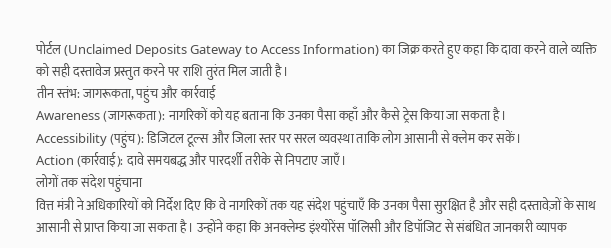पोर्टल (Unclaimed Deposits Gateway to Access Information) का जिक्र करते हुए कहा कि दावा करने वाले व्यक्ति को सही दस्तावेज प्रस्तुत करने पर राशि तुरंत मिल जाती है।
तीन स्तंभ: जागरूकता, पहुंच और कार्रवाई
Awareness (जागरूकता): नागरिकों को यह बताना कि उनका पैसा कहाँ और कैसे ट्रेस किया जा सकता है।
Accessibility (पहुंच): डिजिटल टूल्स और जिला स्तर पर सरल व्यवस्था ताकि लोग आसानी से क्लेम कर सकें।
Action (कार्रवाई): दावे समयबद्ध और पारदर्शी तरीके से निपटाए जाएँ।
लोगों तक संदेश पहुंचाना
वित्त मंत्री ने अधिकारियों को निर्देश दिए कि वे नागरिकों तक यह संदेश पहुंचाएँ कि उनका पैसा सुरक्षित है और सही दस्तावेज़ों के साथ आसानी से प्राप्त किया जा सकता है। उन्होंने कहा कि अनक्लेम्ड इंश्योरेंस पॉलिसी और डिपॉजिट से संबंधित जानकारी व्यापक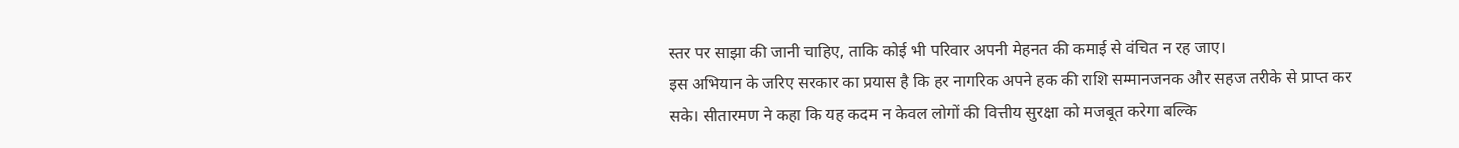स्तर पर साझा की जानी चाहिए, ताकि कोई भी परिवार अपनी मेहनत की कमाई से वंचित न रह जाए।
इस अभियान के जरिए सरकार का प्रयास है कि हर नागरिक अपने हक की राशि सम्मानजनक और सहज तरीके से प्राप्त कर सके। सीतारमण ने कहा कि यह कदम न केवल लोगों की वित्तीय सुरक्षा को मजबूत करेगा बल्कि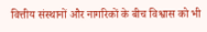वित्तीय संस्थानों और नागरिकों के बीच विश्वास को भी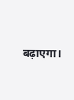बढ़ाएगा।